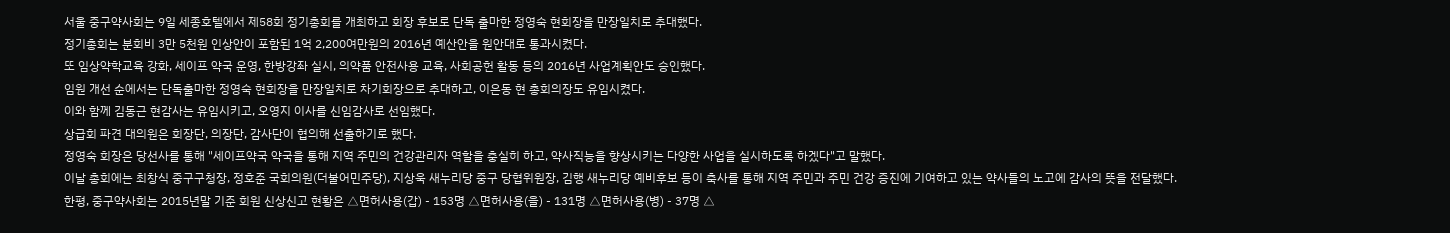서울 중구약사회는 9일 세종호텔에서 제58회 정기총회를 개최하고 회장 후보로 단독 출마한 정영숙 현회장을 만장일치로 추대했다.
정기총회는 분회비 3만 5천원 인상안이 포함된 1억 2,200여만원의 2016년 예산안을 원안대로 통과시켰다.
또 임상약학교육 강화, 세이프 약국 운영, 한방강좌 실시, 의약품 안전사용 교육, 사회공헌 활동 등의 2016년 사업계획안도 승인했다.
임원 개선 순에서는 단독출마한 정영숙 현회장을 만장일치로 차기회장으로 추대하고, 이은동 현 총회의장도 유임시켰다.
이와 함께 김동근 현감사는 유임시키고, 오영지 이사를 신임감사로 선임했다.
상급회 파견 대의원은 회장단, 의장단, 감사단이 협의해 선출하기로 했다.
정영숙 회장은 당선사를 통해 "세이프약국 약국을 통해 지역 주민의 건강관리자 역할을 충실히 하고, 약사직능을 향상시키는 다양한 사업을 실시하도록 하겠다"고 말했다.
이날 총회에는 최창식 중구구청장, 정호준 국회의원(더불어민주당), 지상욱 새누리당 중구 당협위원장, 김행 새누리당 예비후보 등이 축사를 통해 지역 주민과 주민 건강 증진에 기여하고 있는 약사들의 노고에 감사의 뜻을 전달했다.
한평, 중구약사회는 2015년말 기준 회원 신상신고 현황은 △면허사용(갑) - 153명 △면허사용(을) - 131명 △면허사용(병) - 37명 △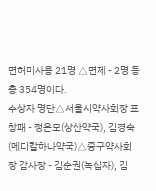면허미사용 21명 △면제 - 2명 등 총 354명이다.
수상자 명단△서울시약사회장 표창패 - 정은모(상산약국), 김경숙(메디칼하나약국)△중구약사회장 감사장 - 김순권(녹십자), 김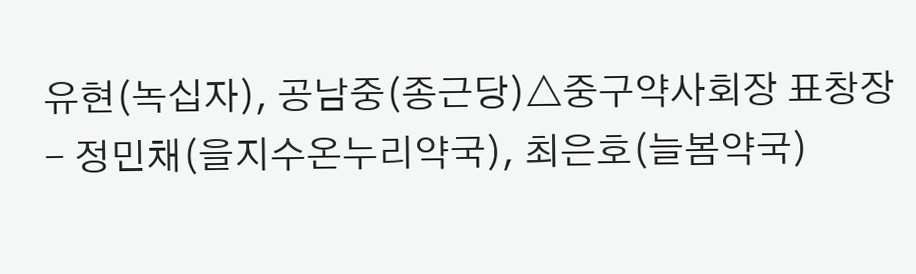유현(녹십자), 공남중(종근당)△중구약사회장 표창장 - 정민채(을지수온누리약국), 최은호(늘봄약국)